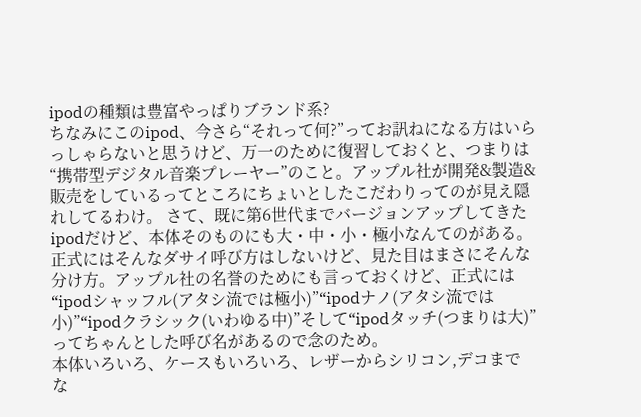ipodの種類は豊富やっぱりブランド系?
ちなみにこのipod、今さら“それって何?”ってお訊ねになる方はいらっしゃらないと思うけど、万一のために復習しておくと、つまりは“携帯型デジタル音楽プレーヤー”のこと。アップル社が開発&製造&販売をしているってところにちょいとしたこだわりってのが見え隠れしてるわけ。 さて、既に第6世代までバージョンアップしてきたipodだけど、本体そのものにも大・中・小・極小なんてのがある。正式にはそんなダサイ呼び方はしないけど、見た目はまさにそんな分け方。アップル社の名誉のためにも言っておくけど、正式には“ipodシャッフル(アタシ流では極小)”“ipodナノ(アタシ流では小)”“ipodクラシック(いわゆる中)”そして“ipodタッチ(つまりは大)”ってちゃんとした呼び名があるので念のため。
本体いろいろ、ケースもいろいろ、レザーからシリコン,デコまで
な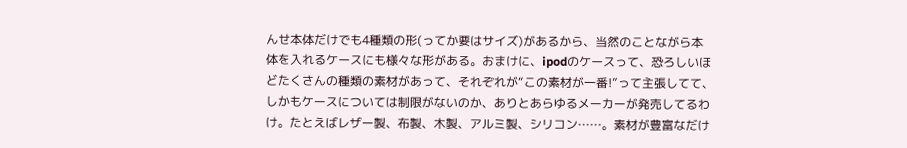んせ本体だけでも4種類の形(ってか要はサイズ)があるから、当然のことながら本体を入れるケースにも様々な形がある。おまけに、ipodのケースって、恐ろしいほどたくさんの種類の素材があって、それぞれが“この素材が一番!”って主張してて、しかもケースについては制限がないのか、ありとあらゆるメーカーが発売してるわけ。たとえばレザー製、布製、木製、アルミ製、シリコン……。素材が豊富なだけ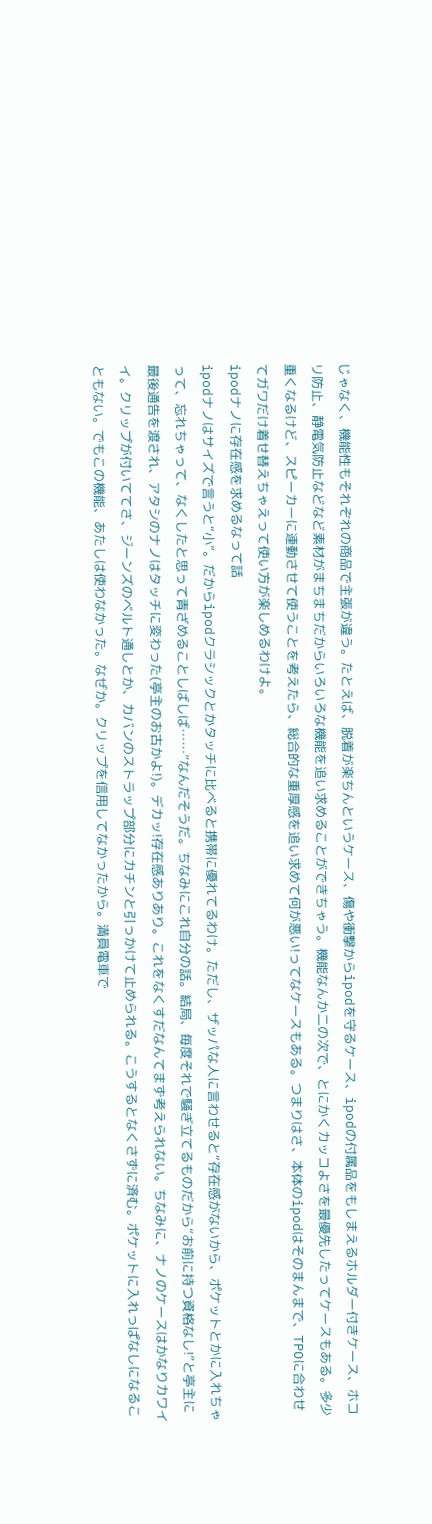じゃなく、機能性もそれぞれの商品で主張が違う。たとえば、脱着が楽ちんというケース、傷や衝撃からipodを守るケース、ipodの付属品をもしまえるホルダー付きケース、ホコリ防止、静電気防止などなど素材がまちまちだからいろいろな機能を追い求めることができちゃう。機能なんか二の次で、とにかくカッコよさを最優先したってケースもある。多少重くなるけど、スピーカーに連動させて使うことを考えたら、総合的な重厚感を追い求めて何が悪い!ってなケースもある。つまりはさ、本体のipodはそのまんまで、TPOに合わせてガワだけ着せ替えちゃえって使い方が楽しめるわけよ。
ipodナノに存在感を求めるなって話
ipodナノはサイズで言うと“小”。だからipodクラシックとかタッチに比べると携帯に優れてるわけ。ただし、ザッパな人に言わせると“存在感がないから、ポケットとかに入れちゃって、忘れちゃって、なくしたと思って青ざめることしばしば……”なんだそうだ。ちなみにこれ自分の話。結局、毎度それで騒ぎ立てるものだから“お前に持つ資格なし!”と亭主に最後通告を渡され、アタシのナノはタッチに変わった(亭主のお古かよ!)。デカッ!存在感ありあり。これをなくすだなんてまず考えられない。ちなみに、ナノのケースはかなりカワイイ。クリップが付いててさ、ジーンズのベルト通しとか、カバンのストラップ部分にカチンと引っかけて止められる。こうするとなくさずに済む。ポケットに入れっぱなしになることもない。でもこの機能、あたしは使わなかった。なぜか。クリップを信用してなかったから。満員電車で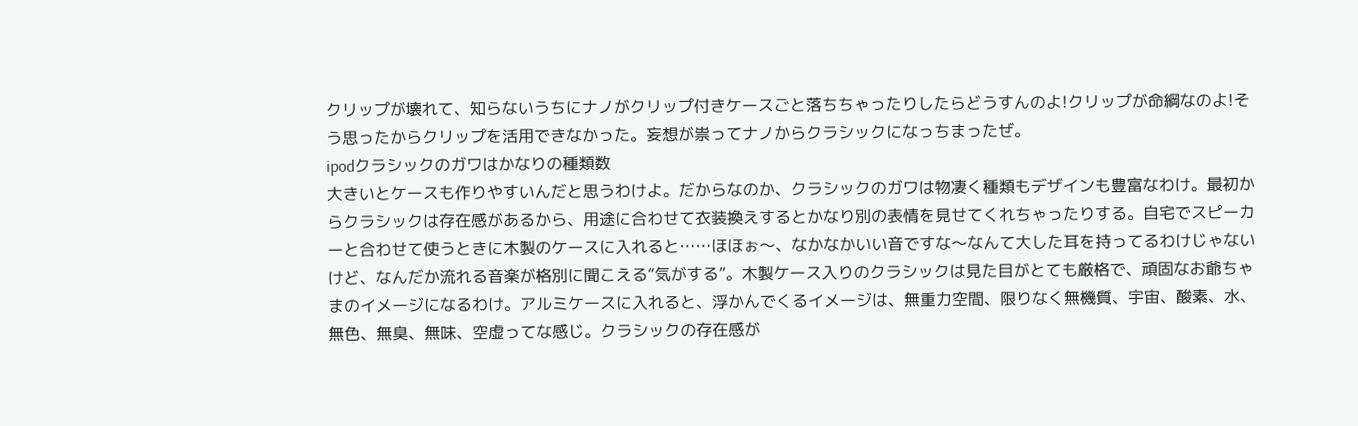クリップが壊れて、知らないうちにナノがクリップ付きケースごと落ちちゃったりしたらどうすんのよ!クリップが命綱なのよ!そう思ったからクリップを活用できなかった。妄想が祟ってナノからクラシックになっちまったぜ。
ipodクラシックのガワはかなりの種類数
大きいとケースも作りやすいんだと思うわけよ。だからなのか、クラシックのガワは物凄く種類もデザインも豊富なわけ。最初からクラシックは存在感があるから、用途に合わせて衣装換えするとかなり別の表情を見せてくれちゃったりする。自宅でスピーカーと合わせて使うときに木製のケースに入れると……ほほぉ〜、なかなかいい音ですな〜なんて大した耳を持ってるわけじゃないけど、なんだか流れる音楽が格別に聞こえる“気がする”。木製ケース入りのクラシックは見た目がとても厳格で、頑固なお爺ちゃまのイメージになるわけ。アルミケースに入れると、浮かんでくるイメージは、無重力空間、限りなく無機質、宇宙、酸素、水、無色、無臭、無味、空虚ってな感じ。クラシックの存在感が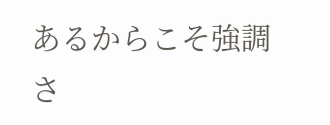あるからこそ強調さ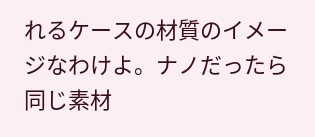れるケースの材質のイメージなわけよ。ナノだったら同じ素材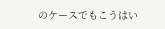のケースでもこうはい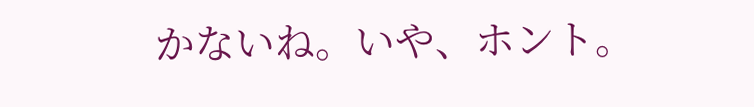かないね。いや、ホント。